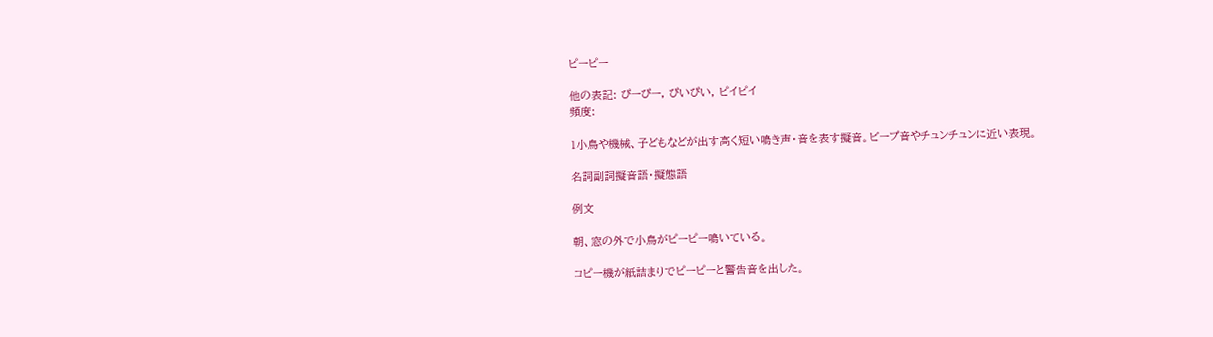ピーピー

他の表記: ぴーぴー, ぴいぴい, ピイピイ
頻度:

1小鳥や機械、子どもなどが出す高く短い鳴き声・音を表す擬音。ビープ音やチュンチュンに近い表現。

名詞副詞擬音語・擬態語

例文

朝、窓の外で小鳥がピーピー鳴いている。

コピー機が紙詰まりでピーピーと警告音を出した。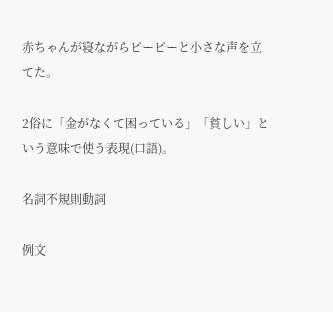赤ちゃんが寝ながらピーピーと小さな声を立てた。

2俗に「金がなくて困っている」「貧しい」という意味で使う表現(口語)。

名詞不規則動詞

例文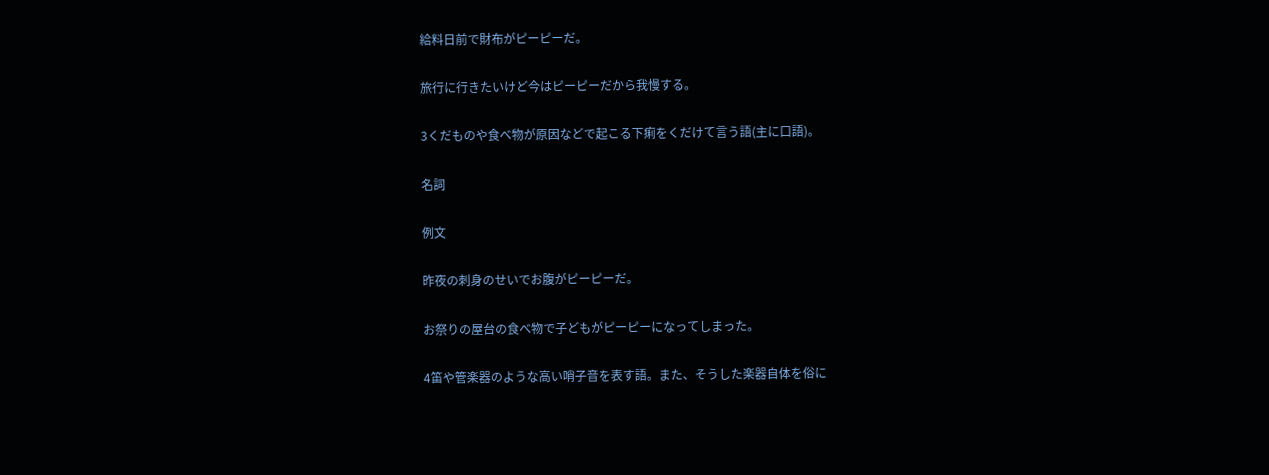給料日前で財布がピーピーだ。

旅行に行きたいけど今はピーピーだから我慢する。

3くだものや食べ物が原因などで起こる下痢をくだけて言う語(主に口語)。

名詞

例文

昨夜の刺身のせいでお腹がピーピーだ。

お祭りの屋台の食べ物で子どもがピーピーになってしまった。

4笛や管楽器のような高い哨子音を表す語。また、そうした楽器自体を俗に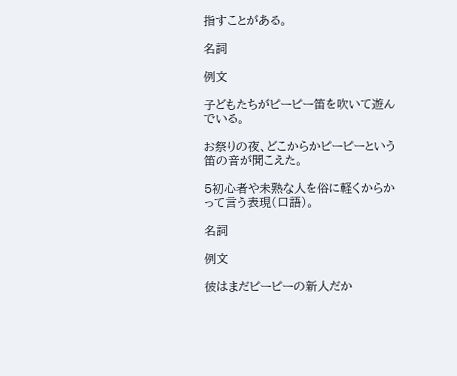指すことがある。

名詞

例文

子どもたちがピーピー笛を吹いて遊んでいる。

お祭りの夜、どこからかピーピーという笛の音が聞こえた。

5初心者や未熟な人を俗に軽くからかって言う表現(口語)。

名詞

例文

彼はまだピーピーの新人だか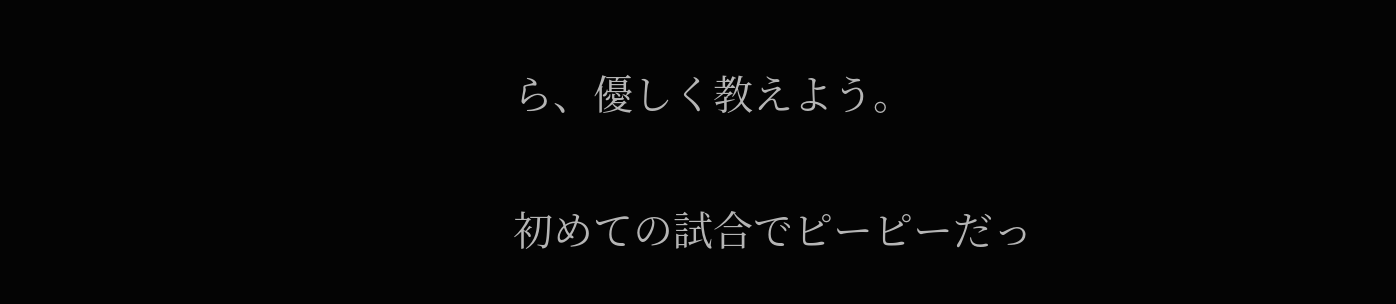ら、優しく教えよう。

初めての試合でピーピーだっ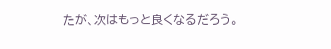たが、次はもっと良くなるだろう。